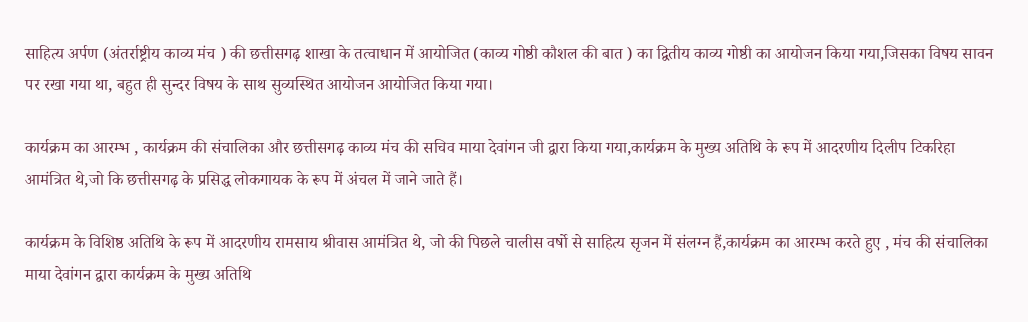साहित्य अर्पण (अंतर्राष्ट्रीय काव्य मंच ) की छत्तीसगढ़ शाखा के तत्वाधान में आयोजित (काव्य गोष्ठी कौशल की बात ) का द्वितीय काव्य गोष्ठी का आयोजन किया गया,जिसका विषय सावन पर रखा गया था, बहुत ही सुन्दर विषय के साथ सुव्यस्थित आयोजन आयोजित किया गया।

कार्यक्रम का आरम्भ , कार्यक्रम की संचालिका और छत्तीसगढ़ काव्य मंच की सचिव माया देवांगन जी द्वारा किया गया,कार्यक्रम के मुख्य अतिथि के रूप में आदरणीय दिलीप टिकरिहा आमंत्रित थे,जो कि छत्तीसगढ़ के प्रसिद्ध लोकगायक के रूप में अंचल में जाने जाते हैं।

कार्यक्रम के विशिष्ठ अतिथि के रूप में आदरणीय रामसाय श्रीवास आमंत्रित थे, जो की पिछले चालीस वर्षो से साहित्य सृजन में संलग्न हैं,कार्यक्रम का आरम्भ करते हुए , मंच की संचालिका माया देवांगन द्वारा कार्यक्रम के मुख्य अतिथि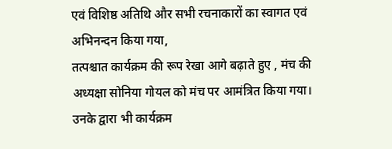एवं विशिष्ठ अतिथि और सभी रचनाकारों का स्वागत एवं अभिनन्दन किया गया,
तत्पश्चात कार्यक्रम की रूप रेखा आगे बढ़ाते हुए , मंच की अध्यक्षा सोनिया गोयल को मंच पर आमंत्रित किया गया। उनके द्वारा भी कार्यक्रम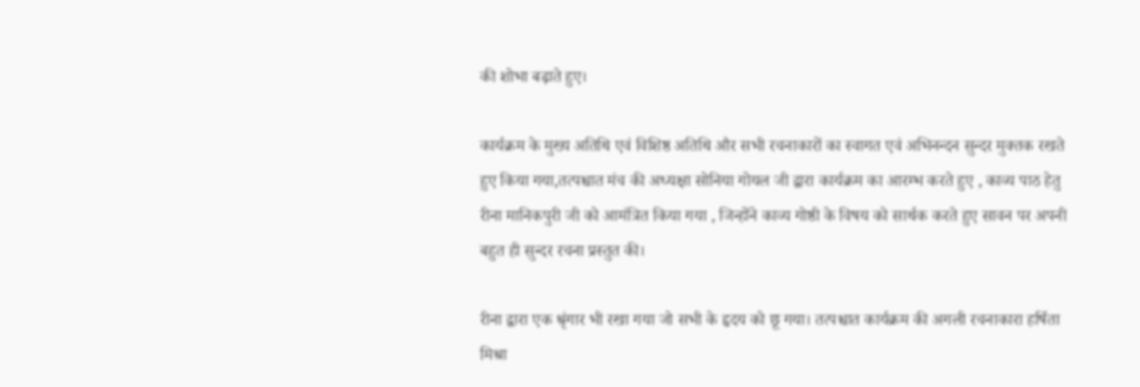की शोभा बढ़ाते हुए।

कार्यक्रम के मुख्य अतिथि एवं विशिष्ठ अतिथि और सभी रचनाकारों का स्वागत एवं अभिनन्दन सुन्दर मुक्तक रखते हुए किया गया,तत्पश्चात मंच की अध्यक्षा सोनिया गोयल जी द्वारा कार्यक्रम का आरम्भ करते हुए , काव्य पाठ हेतु रीना मानिकपुरी जी को आमंत्रित किया गया , जिन्होंने काव्य गोष्ठी के विषय को सार्थक करते हुए सावन पर अपनी बहुत ही सुन्दर रचना प्रस्तुत की।

रीना द्वारा एक श्रृंगार भी रखा गया जो सभी के हृदय को छू गया। तत्पश्चात कार्यक्रम की अगली रचनाकारा हर्षिता मिश्रा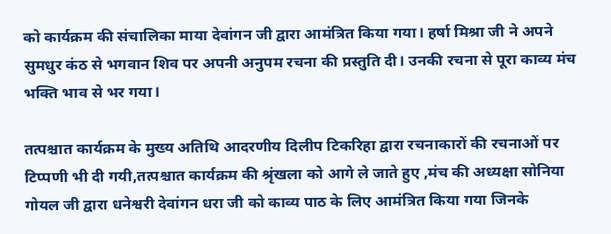को कार्यक्रम की संचालिका माया देवांगन जी द्वारा आमंत्रित किया गया। हर्षा मिश्रा जी ने अपने सुमधुर कंठ से भगवान शिव पर अपनी अनुपम रचना की प्रस्तुति दी। उनकी रचना से पूरा काव्य मंच भक्ति भाव से भर गया।

तत्पश्चात कार्यक्रम के मुख्य अतिथि आदरणीय दिलीप टिकरिहा द्वारा रचनाकारों की रचनाओं पर टिप्पणी भी दी गयी,तत्पश्चात कार्यक्रम की श्रृंखला को आगे ले जाते हुए ,मंच की अध्यक्षा सोनिया गोयल जी द्वारा धनेश्वरी देवांगन धरा जी को काव्य पाठ के लिए आमंत्रित किया गया जिनके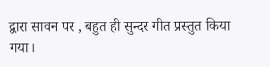द्वारा सावन पर , बहुत ही सुन्दर गीत प्रस्तुत किया गया।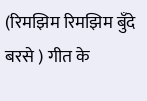(रिमझिम रिमझिम बुँदे बरसे ) गीत के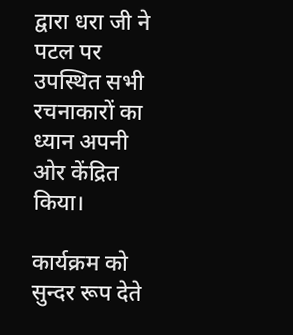द्वारा धरा जी ने पटल पर उपस्थित सभी रचनाकारों का ध्यान अपनी ओर केंद्रित किया।

कार्यक्रम को सुन्दर रूप देते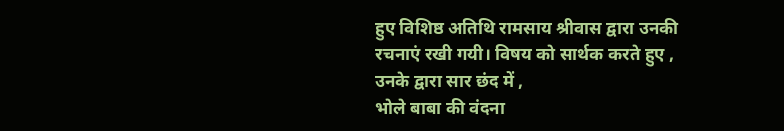हुए विशिष्ठ अतिथि रामसाय श्रीवास द्वारा उनकी रचनाएं रखी गयी। विषय को सार्थक करते हुए , उनके द्वारा सार छंद में ,
भोले बाबा की वंदना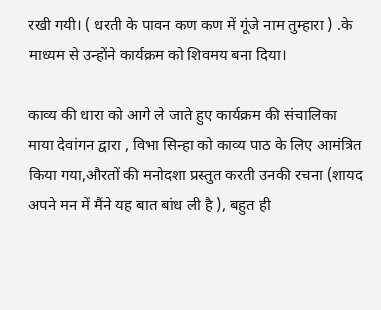रखी गयी। ( धरती के पावन कण कण में गूंजे नाम तुम्हारा ) .के माध्यम से उन्होंने कार्यक्रम को शिवमय बना दिया।

काव्य की धारा को आगे ले जाते हुए कार्यक्रम की संचालिका माया देवांगन द्वारा , विभा सिन्हा को काव्य पाठ के लिए आमंत्रित किया गया,औरतों की मनोदशा प्रस्तुत करती उनकी रचना (शायद अपने मन में मैंने यह बात बांध ली है ), बहुत ही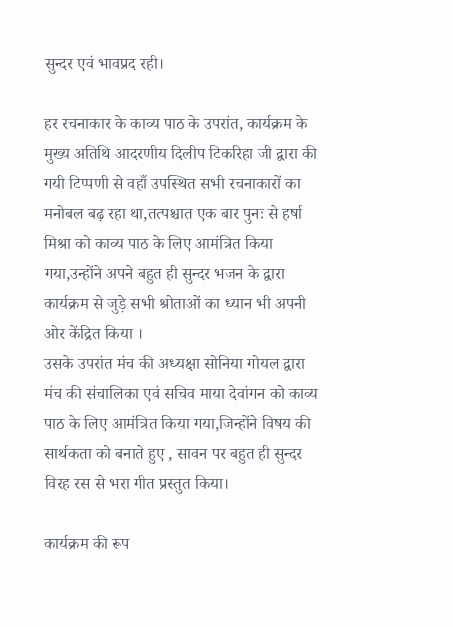सुन्दर एवं भावप्रद रही।

हर रचनाकार के काव्य पाठ के उपरांत, कार्यक्रम के मुख्य अतिथि आदरणीय दिलीप टिकरिहा जी द्वारा की गयी टिप्पणी से वहाँ उपस्थित सभी रचनाकारों का मनोबल बढ़ रहा था,तत्पश्चात एक बार पुनः से हर्षा मिश्रा को काव्य पाठ के लिए आमंत्रित किया गया,उन्होंने अपने बहुत ही सुन्दर भजन के द्वारा कार्यक्रम से जुड़े सभी श्रोताओं का ध्यान भी अपनी ओर केंद्रित किया ।
उसके उपरांत मंच की अध्यक्षा सोनिया गोयल द्वारा मंच की संचालिका एवं सचिव माया देवांगन को काव्य पाठ के लिए आमंत्रित किया गया,जिन्होंने विषय की सार्थकता को बनाते हुए , सावन पर बहुत ही सुन्दर विरह रस से भरा गीत प्रस्तुत किया।

कार्यक्रम की रूप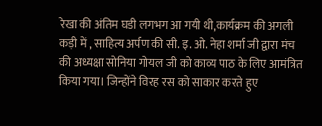रेखा की अंतिम घडी लगभग आ गयी थी,कार्यक्रम की अगली कड़ी में , साहित्य अर्पण की सी. इ. ओ. नेहा शर्मा जी द्वारा मंच की अध्यक्षा सोनिया गोयल जी को काव्य पाठ के लिए आमंत्रित किया गया। जिन्होंने विरह रस को साकार करते हुए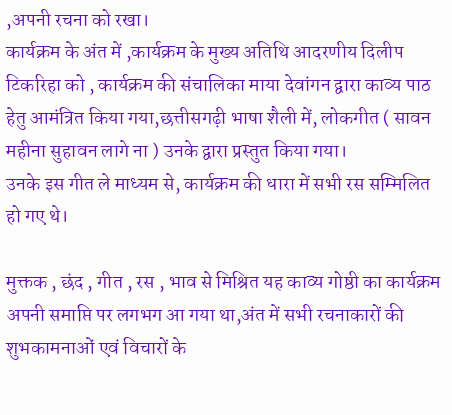,अपनी रचना को रखा।
कार्यक्रम के अंत में ,कार्यक्रम के मुख्य अतिथि आदरणीय दिलीप टिकरिहा को , कार्यक्रम की संचालिका माया देवांगन द्वारा काव्य पाठ हेतु आमंत्रित किया गया,छत्तीसगढ़ी भाषा शैली में, लोकगीत ( सावन महीना सुहावन लागे ना ) उनके द्वारा प्रस्तुत किया गया।
उनके इस गीत ले माध्यम से, कार्यक्रम की धारा में सभी रस सम्मिलित हो गए थे।

मुक्तक , छंद , गीत , रस , भाव से मिश्रित यह काव्य गोष्ठी का कार्यक्रम अपनी समाप्ति पर लगभग आ गया था,अंत में सभी रचनाकारों की शुभकामनाओं एवं विचारों के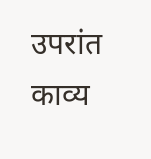उपरांत काव्य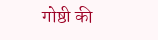गोष्ठी की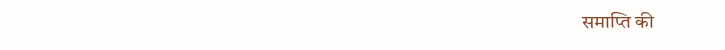समाप्ति की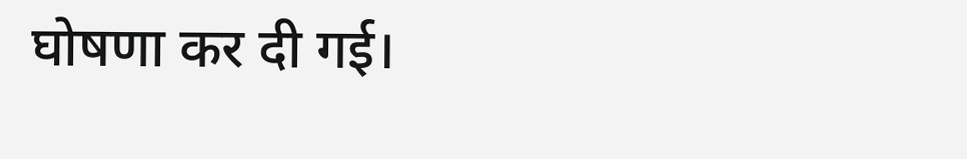घोषणा कर दी गई।